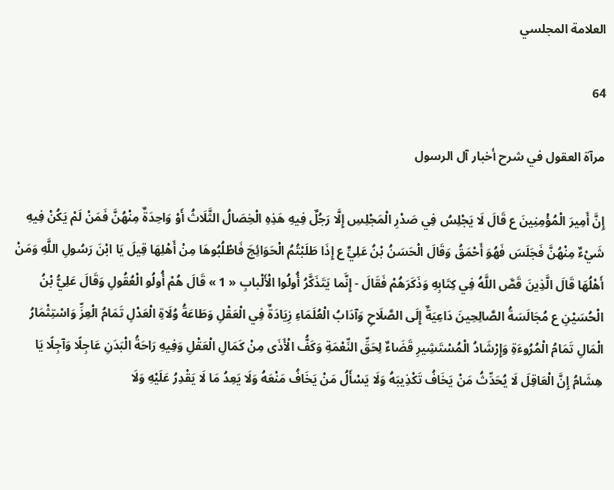العلامة المجلسي

64

مرآة العقول في شرح أخبار آل الرسول

إِنَّ أَمِيرَ الْمُؤْمِنِينَ ع قَالَ لَا يَجْلِسُ فِي صَدْرِ الْمَجْلِسِ إِلَّا رَجُلٌ فِيهِ هَذِهِ الْخِصَالُ الثَّلَاثُ أَوْ وَاحِدَةٌ مِنْهُنَّ فَمَنْ لَمْ يَكُنْ فِيهِ شَيْءٌ مِنْهُنَّ فَجَلَسَ فَهُوَ أَحْمَقُ وَقَالَ الْحَسَنُ بْنُ عَلِيٍّ ع إِذَا طَلَبْتُمُ الْحَوَائِجَ فَاطْلُبُوهَا مِنْ أَهْلِهَا قِيلَ يَا ابْنَ رَسُولِ اللَّهِ وَمَنْ أَهْلُهَا قَالَ الَّذِينَ قَصَّ اللَّهُ فِي كِتَابِهِ وَذَكَرَهُمْ فَقَالَ - إِنَّما يَتَذَكَّرُ أُولُوا الْأَلْبابِ « 1 » قَالَ هُمْ أُولُو الْعُقُولِ وَقَالَ عَلِيُّ بْنُ الْحُسَيْنِ ع مُجَالَسَةُ الصَّالِحِينَ دَاعِيَةٌ إِلَى الصَّلَاحِ وَآدَابُ الْعُلَمَاءِ زِيَادَةٌ فِي الْعَقْلِ وَطَاعَةُ وُلَاةِ الْعَدْلِ تَمَامُ الْعِزِّ وَاسْتِثْمَارُ الْمَالِ تَمَامُ الْمُرُوءَةِ وَإِرْشَادُ الْمُسْتَشِيرِ قَضَاءٌ لِحَقِّ النِّعْمَةِ وَكَفُّ الْأَذَى مِنْ كَمَالِ الْعَقْلِ وَفِيهِ رَاحَةُ الْبَدَنِ عَاجِلًا وَآجِلًا يَا هِشَامُ إِنَّ الْعَاقِلَ لَا يُحَدِّثُ مَنْ يَخَافُ تَكْذِيبَهُ وَلَا يَسْأَلُ مَنْ يَخَافُ مَنْعَهُ وَلَا يَعِدُ مَا لَا يَقْدِرُ عَلَيْهِ وَلَا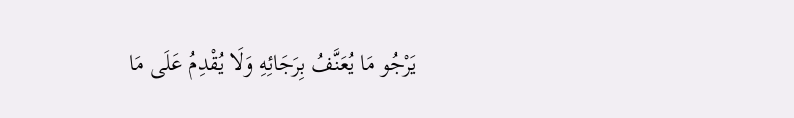يَرْجُو مَا يُعَنَّفُ بِرَجَائِهِ وَلَا يُقْدِمُ عَلَى مَا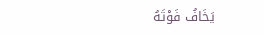يَخَافُ فَوْتَهُ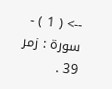--> ( 1 ) - سورة : زمر 39 .